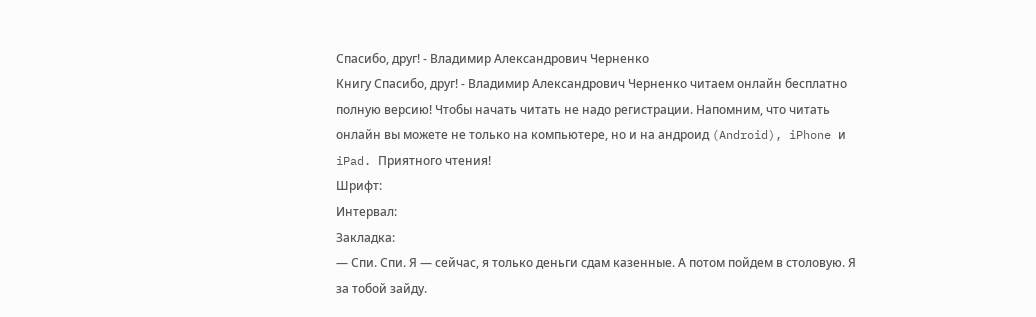Спасибо, друг! - Владимир Александрович Черненко
Книгу Спасибо, друг! - Владимир Александрович Черненко читаем онлайн бесплатно полную версию! Чтобы начать читать не надо регистрации. Напомним, что читать онлайн вы можете не только на компьютере, но и на андроид (Android), iPhone и iPad. Приятного чтения!
Шрифт:
Интервал:
Закладка:
— Спи. Спи. Я — сейчас, я только деньги сдам казенные. А потом пойдем в столовую. Я за тобой зайду.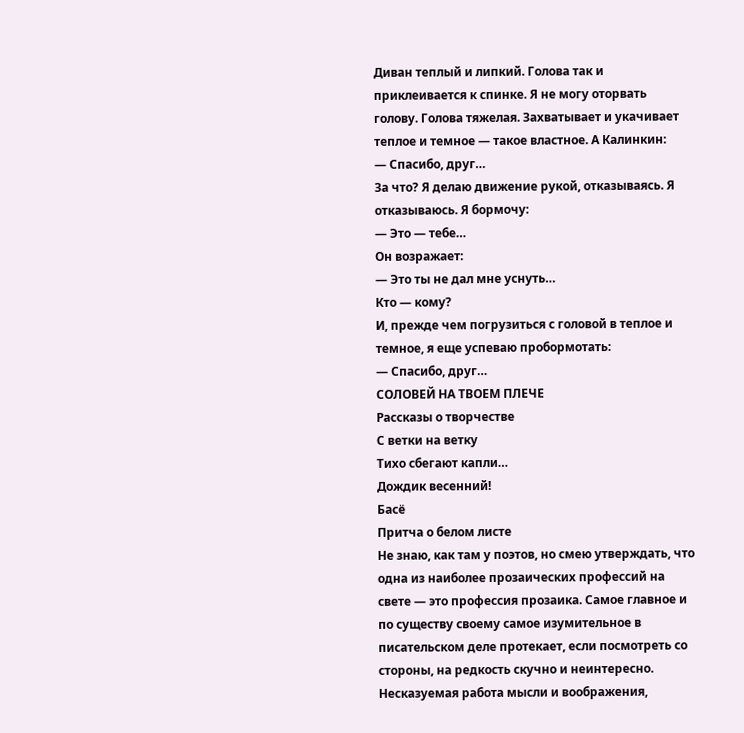Диван теплый и липкий. Голова так и приклеивается к спинке. Я не могу оторвать голову. Голова тяжелая. Захватывает и укачивает теплое и темное — такое властное. А Калинкин:
— Спасибо, друг…
За что? Я делаю движение рукой, отказываясь. Я отказываюсь. Я бормочу:
— Это — тебе…
Он возражает:
— Это ты не дал мне уснуть…
Кто — кому?
И, прежде чем погрузиться с головой в теплое и темное, я еще успеваю пробормотать:
— Спасибо, друг…
СОЛОВЕЙ НА ТВОЕМ ПЛЕЧЕ
Рассказы о творчестве
С ветки на ветку
Тихо сбегают капли…
Дождик весенний!
Басё
Притча о белом листе
Не знаю, как там у поэтов, но смею утверждать, что одна из наиболее прозаических профессий на свете — это профессия прозаика. Самое главное и по существу своему самое изумительное в писательском деле протекает, если посмотреть со стороны, на редкость скучно и неинтересно. Несказуемая работа мысли и воображения,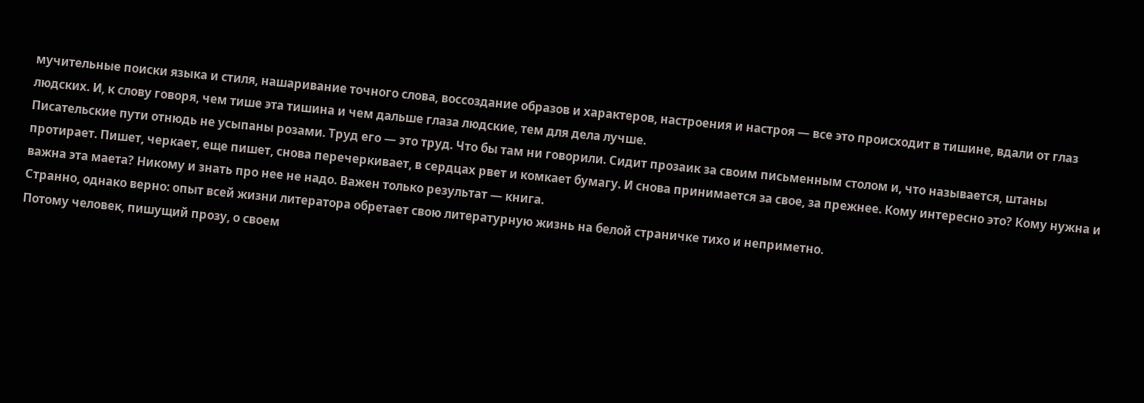мучительные поиски языка и стиля, нашаривание точного слова, воссоздание образов и характеров, настроения и настроя — все это происходит в тишине, вдали от глаз людских. И, к слову говоря, чем тише эта тишина и чем дальше глаза людские, тем для дела лучше.
Писательские пути отнюдь не усыпаны розами. Труд его — это труд. Что бы там ни говорили. Сидит прозаик за своим письменным столом и, что называется, штаны протирает. Пишет, черкает, еще пишет, снова перечеркивает, в сердцах рвет и комкает бумагу. И снова принимается за свое, за прежнее. Кому интересно это? Кому нужна и важна эта маета? Никому и знать про нее не надо. Важен только результат — книга.
Странно, однако верно: опыт всей жизни литератора обретает свою литературную жизнь на белой страничке тихо и неприметно.
Потому человек, пишущий прозу, о своем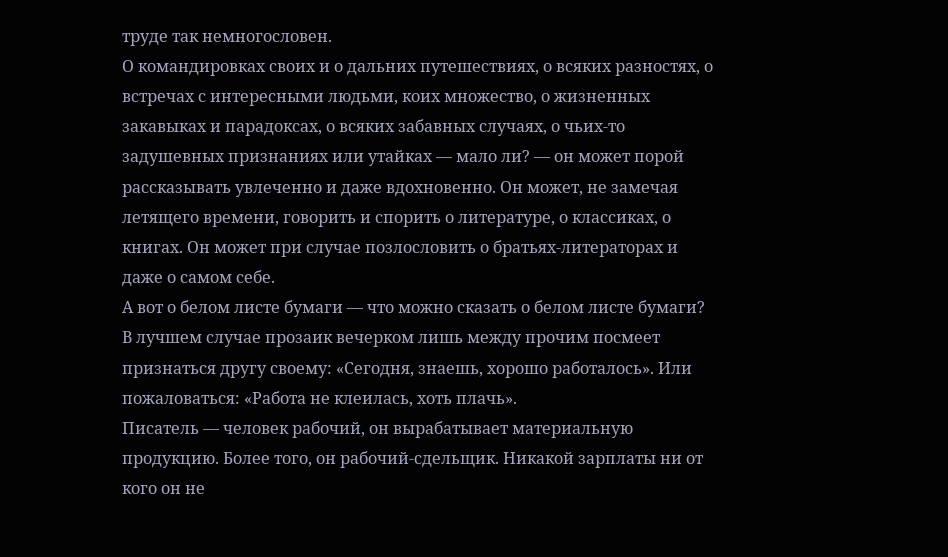труде так немногословен.
О командировках своих и о дальних путешествиях, о всяких разностях, о встречах с интересными людьми, коих множество, о жизненных закавыках и парадоксах, о всяких забавных случаях, о чьих-то задушевных признаниях или утайках — мало ли? — он может порой рассказывать увлеченно и даже вдохновенно. Он может, не замечая летящего времени, говорить и спорить о литературе, о классиках, о книгах. Он может при случае позлословить о братьях-литераторах и даже о самом себе.
А вот о белом листе бумаги — что можно сказать о белом листе бумаги?
В лучшем случае прозаик вечерком лишь между прочим посмеет признаться другу своему: «Сегодня, знаешь, хорошо работалось». Или пожаловаться: «Работа не клеилась, хоть плачь».
Писатель — человек рабочий, он вырабатывает материальную продукцию. Более того, он рабочий-сдельщик. Никакой зарплаты ни от кого он не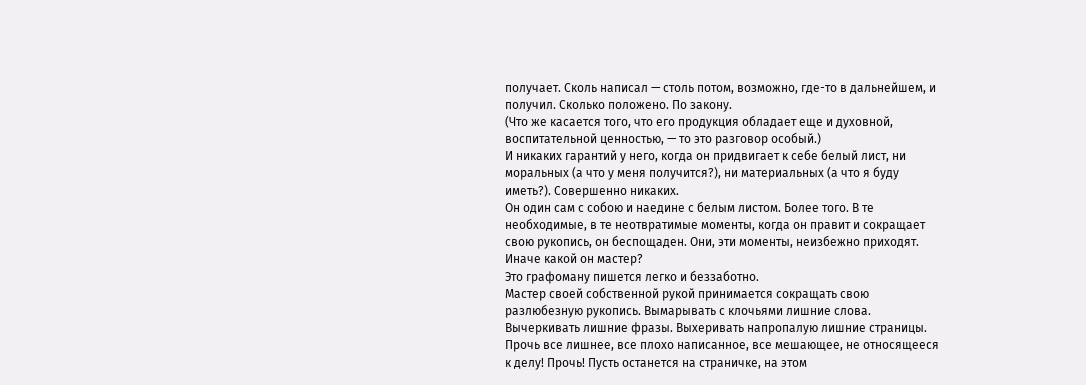получает. Сколь написал — столь потом, возможно, где-то в дальнейшем, и получил. Сколько положено. По закону.
(Что же касается того, что его продукция обладает еще и духовной, воспитательной ценностью, — то это разговор особый.)
И никаких гарантий у него, когда он придвигает к себе белый лист, ни моральных (а что у меня получится?), ни материальных (а что я буду иметь?). Совершенно никаких.
Он один сам с собою и наедине с белым листом. Более того. В те необходимые, в те неотвратимые моменты, когда он правит и сокращает свою рукопись, он беспощаден. Они, эти моменты, неизбежно приходят. Иначе какой он мастер?
Это графоману пишется легко и беззаботно.
Мастер своей собственной рукой принимается сокращать свою разлюбезную рукопись. Вымарывать с клочьями лишние слова. Вычеркивать лишние фразы. Выхеривать напропалую лишние страницы. Прочь все лишнее, все плохо написанное, все мешающее, не относящееся к делу! Прочь! Пусть останется на страничке, на этом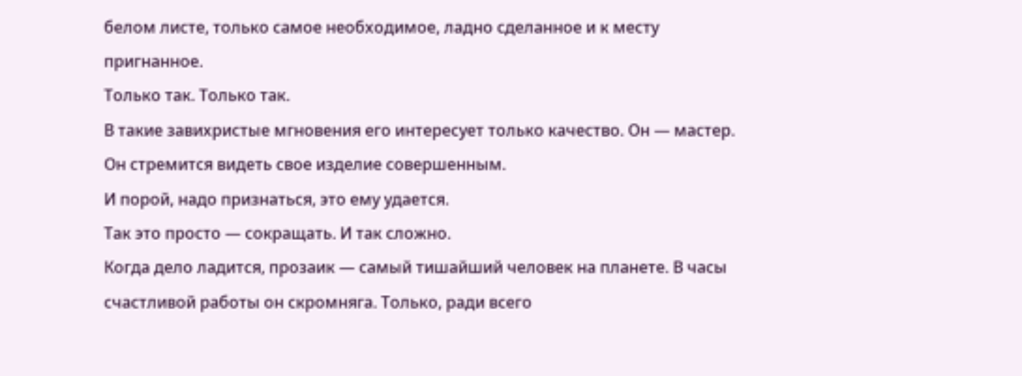белом листе, только самое необходимое, ладно сделанное и к месту пригнанное.
Только так. Только так.
В такие завихристые мгновения его интересует только качество. Он — мастер. Он стремится видеть свое изделие совершенным.
И порой, надо признаться, это ему удается.
Так это просто — сокращать. И так сложно.
Когда дело ладится, прозаик — самый тишайший человек на планете. В часы счастливой работы он скромняга. Только, ради всего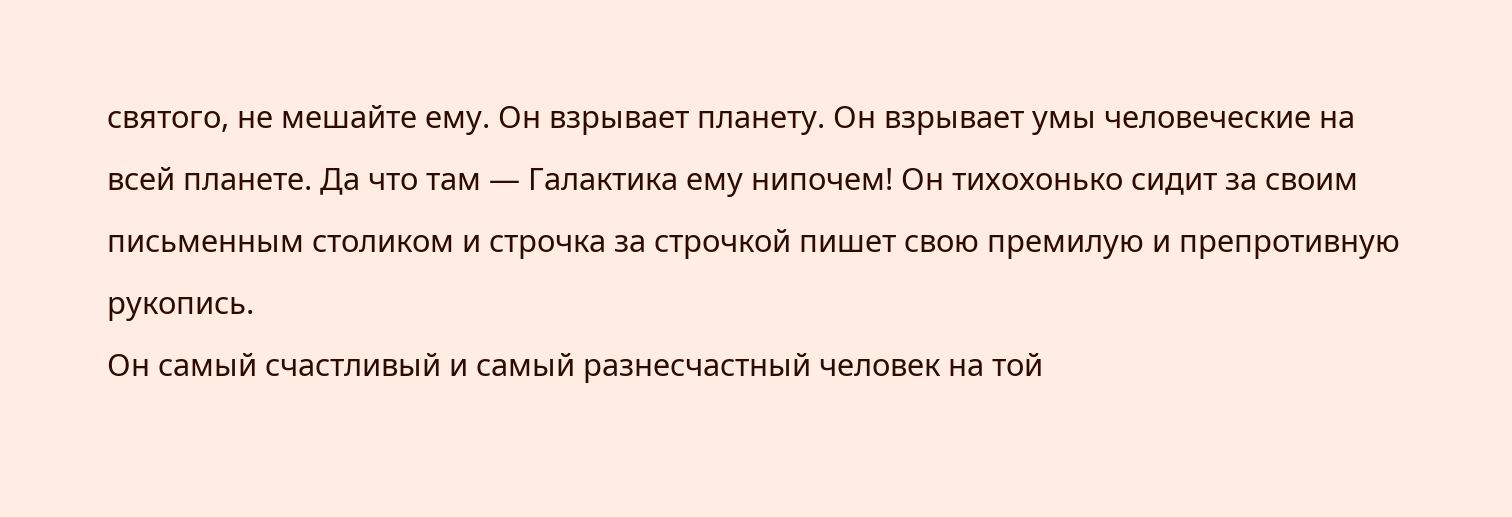святого, не мешайте ему. Он взрывает планету. Он взрывает умы человеческие на всей планете. Да что там — Галактика ему нипочем! Он тихохонько сидит за своим письменным столиком и строчка за строчкой пишет свою премилую и препротивную рукопись.
Он самый счастливый и самый разнесчастный человек на той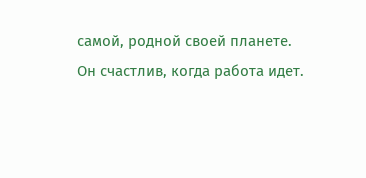самой, родной своей планете.
Он счастлив, когда работа идет.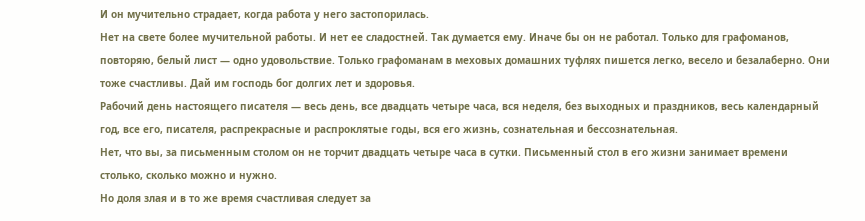И он мучительно страдает, когда работа у него застопорилась.
Нет на свете более мучительной работы. И нет ее сладостней. Так думается ему. Иначе бы он не работал. Только для графоманов, повторяю, белый лист — одно удовольствие. Только графоманам в меховых домашних туфлях пишется легко, весело и безалаберно. Они тоже счастливы. Дай им господь бог долгих лет и здоровья.
Рабочий день настоящего писателя — весь день, все двадцать четыре часа, вся неделя, без выходных и праздников, весь календарный год, все его, писателя, распрекрасные и распроклятые годы, вся его жизнь, сознательная и бессознательная.
Нет, что вы, за письменным столом он не торчит двадцать четыре часа в сутки. Письменный стол в его жизни занимает времени столько, сколько можно и нужно.
Но доля злая и в то же время счастливая следует за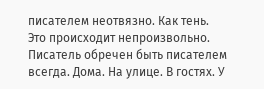писателем неотвязно. Как тень. Это происходит непроизвольно. Писатель обречен быть писателем всегда. Дома. На улице. В гостях. У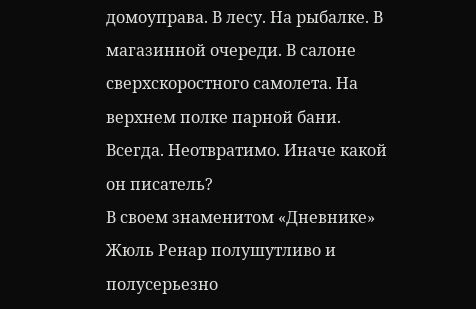домоуправа. В лесу. На рыбалке. В магазинной очереди. В салоне сверхскоростного самолета. На верхнем полке парной бани. Всегда. Неотвратимо. Иначе какой он писатель?
В своем знаменитом «Дневнике» Жюль Ренар полушутливо и полусерьезно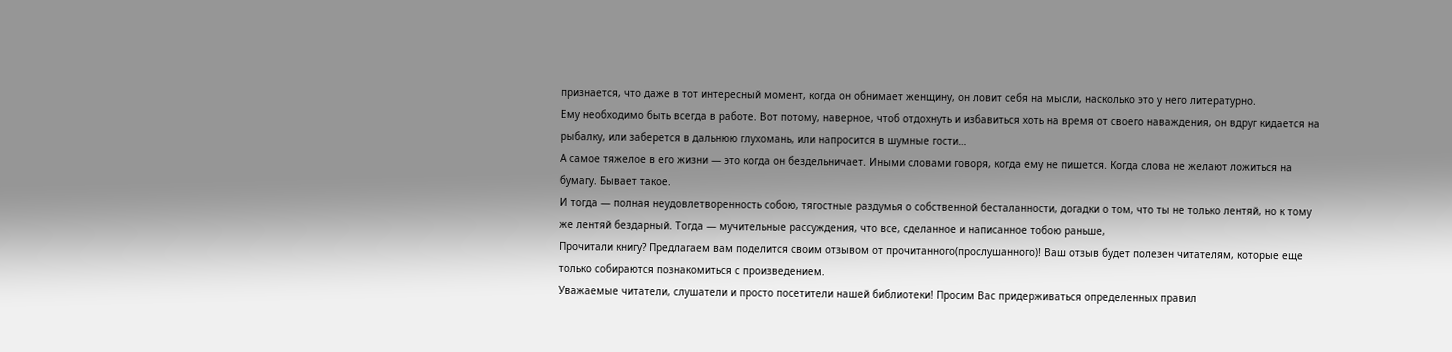признается, что даже в тот интересный момент, когда он обнимает женщину, он ловит себя на мысли, насколько это у него литературно.
Ему необходимо быть всегда в работе. Вот потому, наверное, чтоб отдохнуть и избавиться хоть на время от своего наваждения, он вдруг кидается на рыбалку, или заберется в дальнюю глухомань, или напросится в шумные гости…
А самое тяжелое в его жизни — это когда он бездельничает. Иными словами говоря, когда ему не пишется. Когда слова не желают ложиться на бумагу. Бывает такое.
И тогда — полная неудовлетворенность собою, тягостные раздумья о собственной бесталанности, догадки о том, что ты не только лентяй, но к тому же лентяй бездарный. Тогда — мучительные рассуждения, что все, сделанное и написанное тобою раньше,
Прочитали книгу? Предлагаем вам поделится своим отзывом от прочитанного(прослушанного)! Ваш отзыв будет полезен читателям, которые еще только собираются познакомиться с произведением.
Уважаемые читатели, слушатели и просто посетители нашей библиотеки! Просим Вас придерживаться определенных правил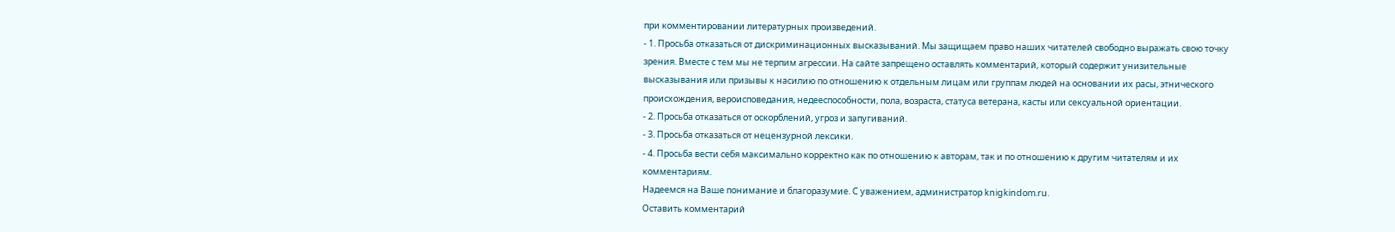при комментировании литературных произведений.
- 1. Просьба отказаться от дискриминационных высказываний. Мы защищаем право наших читателей свободно выражать свою точку зрения. Вместе с тем мы не терпим агрессии. На сайте запрещено оставлять комментарий, который содержит унизительные высказывания или призывы к насилию по отношению к отдельным лицам или группам людей на основании их расы, этнического происхождения, вероисповедания, недееспособности, пола, возраста, статуса ветерана, касты или сексуальной ориентации.
- 2. Просьба отказаться от оскорблений, угроз и запугиваний.
- 3. Просьба отказаться от нецензурной лексики.
- 4. Просьба вести себя максимально корректно как по отношению к авторам, так и по отношению к другим читателям и их комментариям.
Надеемся на Ваше понимание и благоразумие. С уважением, администратор knigkindom.ru.
Оставить комментарий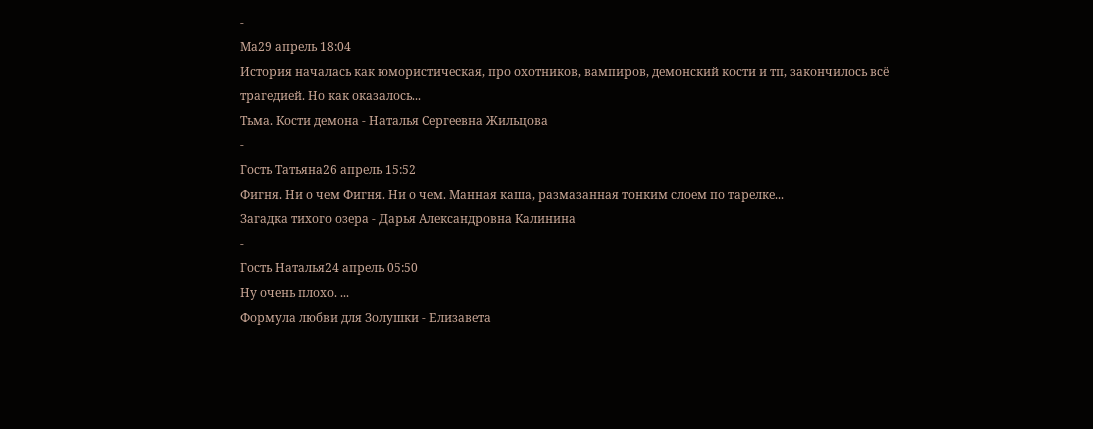-
Ма29 апрель 18:04
История началась как юмористическая, про охотников, вампиров, демонский кости и тп, закончилось всё трагедией. Но как оказалось...
Тьма. Кости демона - Наталья Сергеевна Жильцова
-
Гость Татьяна26 апрель 15:52
Фигня. Ни о чем Фигня. Ни о чем. Манная каша, размазанная тонким слоем по тарелке...
Загадка тихого озера - Дарья Александровна Калинина
-
Гость Наталья24 апрель 05:50
Ну очень плохо. ...
Формула любви для Золушки - Елизавета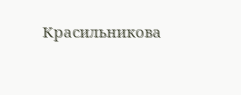Красильникова